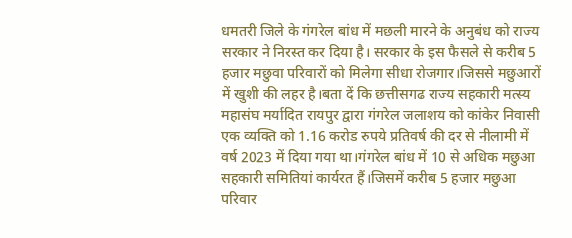धमतरी जिले के गंगरेल बांध में मछली मारने के अनुबंध को राज्य सरकार ने निरस्त कर दिया है। सरकार के इस फैसले से करीब 5 हजार मछुवा परिवारों को मिलेगा सीधा रोजगार।जिससे मछुआरों में खुशी की लहर है।बता दें कि छत्तीसगढ राज्य सहकारी मत्स्य महासंघ मर्यादित रायपुर द्वारा गंगरेल जलाशय को कांकेर निवासी एक व्यक्ति को 1.16 करोड रुपये प्रतिवर्ष की दर से नीलामी में वर्ष 2023 में दिया गया था।गंगरेल बांध में 10 से अधिक मछुआ सहकारी समितियां कार्यरत हैं।जिसमें करीब 5 हजार मछुआ परिवार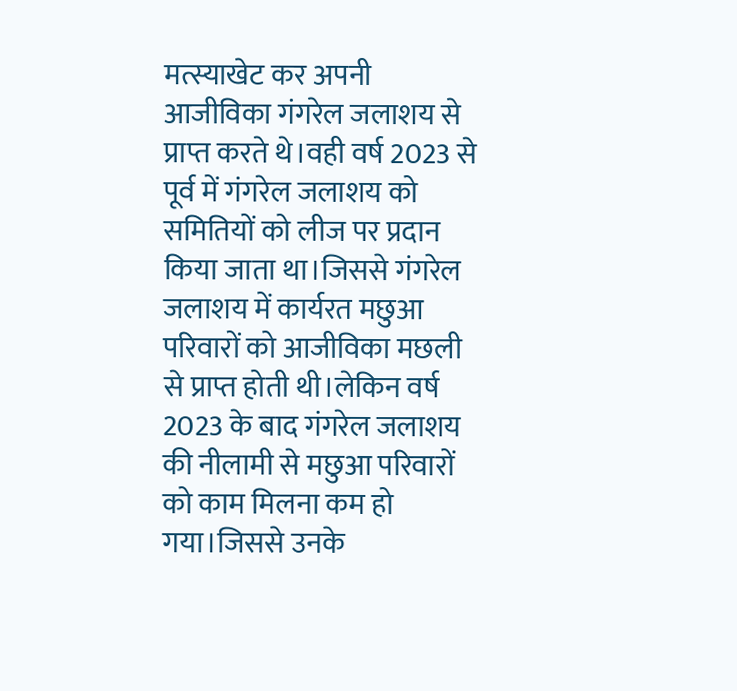मत्स्याखेट कर अपनी आजीविका गंगरेल जलाशय से प्राप्त करते थे।वही वर्ष 2023 से पूर्व में गंगरेल जलाशय को समितियों को लीज पर प्रदान किया जाता था।जिससे गंगरेल जलाशय में कार्यरत मछुआ परिवारों को आजीविका मछली से प्राप्त होती थी।लेकिन वर्ष 2023 के बाद गंगरेल जलाशय की नीलामी से मछुआ परिवारों को काम मिलना कम हो गया।जिससे उनके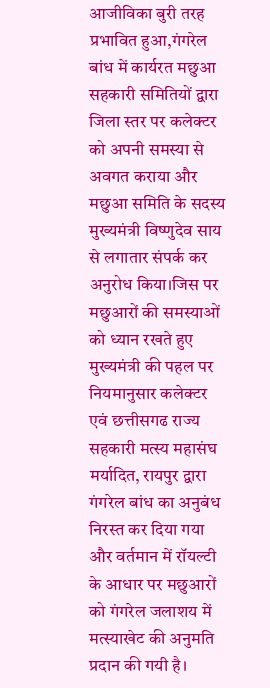आजीविका बुरी तरह प्रभावित हुआ,गंगरेल बांध में कार्यरत मछुआ सहकारी समितियों द्वारा जिला स्तर पर कलेक्टर को अपनी समस्या से अवगत कराया और मछुआ समिति के सदस्य मुख्यमंत्री विष्णुदेव साय से लगातार संपर्क कर अनुरोध किया।जिस पर मछुआरों की समस्याओं को ध्यान रखते हुए मुख्यमंत्री की पहल पर नियमानुसार कलेक्टर एवं छत्तीसगढ राज्य सहकारी मत्स्य महासंघ मर्यादित, रायपुर द्वारा गंगरेल बांध का अनुबंध निरस्त कर दिया गया और वर्तमान में रॉयल्टी के आधार पर मछुआरों को गंगरेल जलाशय में मत्स्याखेट की अनुमति प्रदान की गयी है।